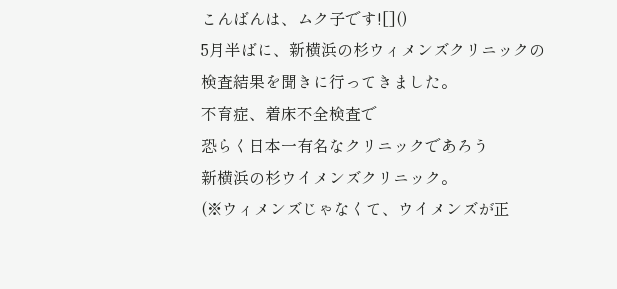こんばんは、ムク子です![]()
5月半ばに、新横浜の杉ウィメンズクリニックの
検査結果を聞きに行ってきました。
不育症、着床不全検査で
恐らく日本一有名なクリニックであろう
新横浜の杉ウイメンズクリニック。
(※ウィメンズじゃなくて、ウイメンズが正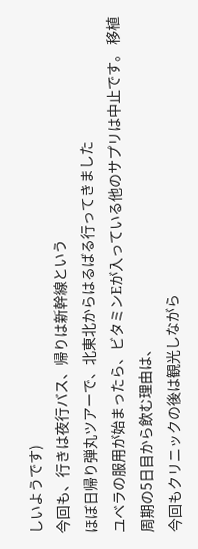しいようです)
今回も、行きは夜行バス、帰りは新幹線という
ほぼ日帰り弾丸ツアーで、北東北からはるばる行ってきました
ユベラの服用が始まったら、ビタミンEが入っている他のサプリは中止です。 移植周期の5日目から飲む理由は、
今回もクリニックの後は観光しながら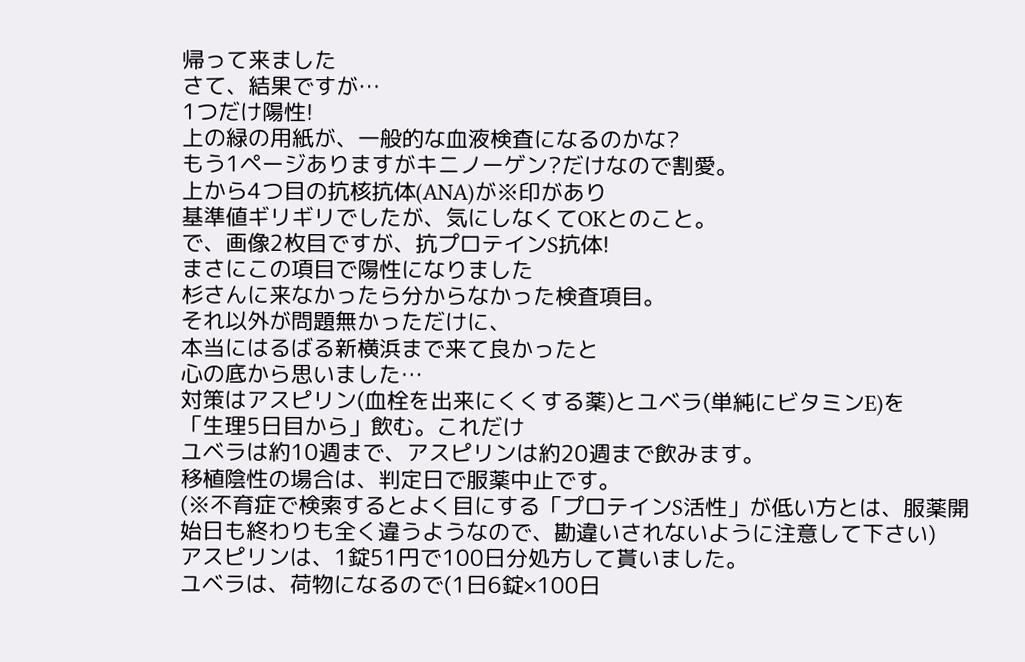帰って来ました
さて、結果ですが…
1つだけ陽性!
上の緑の用紙が、一般的な血液検査になるのかな?
もう1ページありますがキニノーゲン?だけなので割愛。
上から4つ目の抗核抗体(ANA)が※印があり
基準値ギリギリでしたが、気にしなくてOKとのこと。
で、画像2枚目ですが、抗プロテインS抗体!
まさにこの項目で陽性になりました
杉さんに来なかったら分からなかった検査項目。
それ以外が問題無かっただけに、
本当にはるばる新横浜まで来て良かったと
心の底から思いました…
対策はアスピリン(血栓を出来にくくする薬)とユベラ(単純にビタミンE)を
「生理5日目から」飲む。これだけ
ユベラは約10週まで、アスピリンは約20週まで飲みます。
移植陰性の場合は、判定日で服薬中止です。
(※不育症で検索するとよく目にする「プロテインS活性」が低い方とは、服薬開始日も終わりも全く違うようなので、勘違いされないように注意して下さい)
アスピリンは、1錠51円で100日分処方して貰いました。
ユベラは、荷物になるので(1日6錠×100日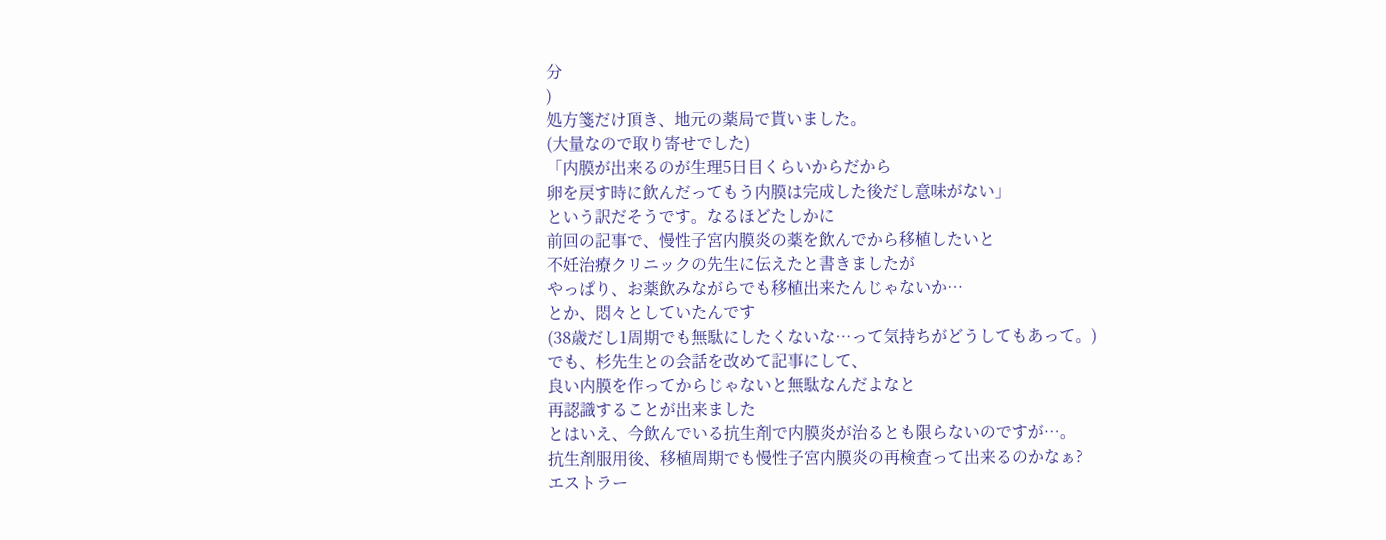分
)
処方箋だけ頂き、地元の薬局で貰いました。
(大量なので取り寄せでした)
「内膜が出来るのが生理5日目くらいからだから
卵を戻す時に飲んだってもう内膜は完成した後だし意味がない」
という訳だそうです。なるほどたしかに
前回の記事で、慢性子宮内膜炎の薬を飲んでから移植したいと
不妊治療クリニックの先生に伝えたと書きましたが
やっぱり、お薬飲みながらでも移植出来たんじゃないか…
とか、悶々としていたんです
(38歳だし1周期でも無駄にしたくないな…って気持ちがどうしてもあって。)
でも、杉先生との会話を改めて記事にして、
良い内膜を作ってからじゃないと無駄なんだよなと
再認識することが出来ました
とはいえ、今飲んでいる抗生剤で内膜炎が治るとも限らないのですが…。
抗生剤服用後、移植周期でも慢性子宮内膜炎の再検査って出来るのかなぁ?
エストラー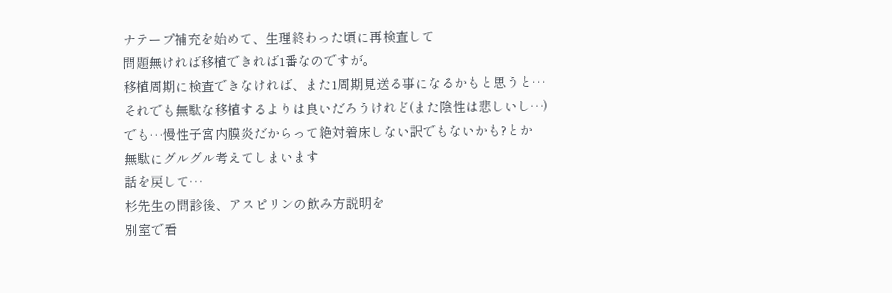ナテープ補充を始めて、生理終わった頃に再検査して
問題無ければ移植できれば1番なのですが。
移植周期に検査できなければ、また1周期見送る事になるかもと思うと…
それでも無駄な移植するよりは良いだろうけれど(また陰性は悲しいし…)
でも…慢性子宮内膜炎だからって絶対着床しない訳でもないかも?とか
無駄にグルグル考えてしまいます
話を戻して…
杉先生の問診後、アスピリンの飲み方説明を
別室で看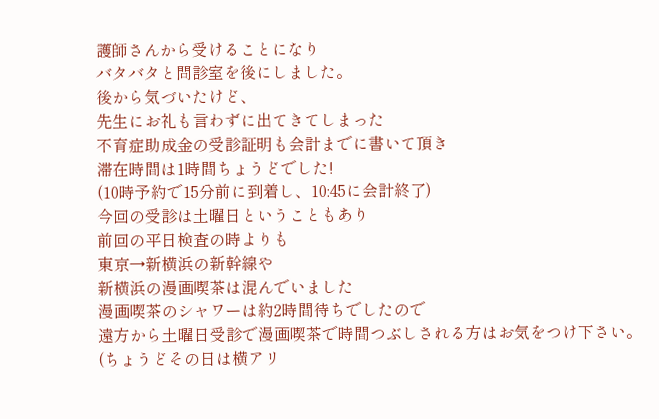護師さんから受けることになり
バタバタと問診室を後にしました。
後から気づいたけど、
先生にお礼も言わずに出てきてしまった
不育症助成金の受診証明も会計までに書いて頂き
滞在時間は1時間ちょうどでした!
(10時予約で15分前に到着し、10:45に会計終了)
今回の受診は土曜日ということもあり
前回の平日検査の時よりも
東京→新横浜の新幹線や
新横浜の漫画喫茶は混んでいました
漫画喫茶のシャワーは約2時間待ちでしたので
遠方から土曜日受診で漫画喫茶で時間つぶしされる方はお気をつけ下さい。
(ちょうどその日は横アリ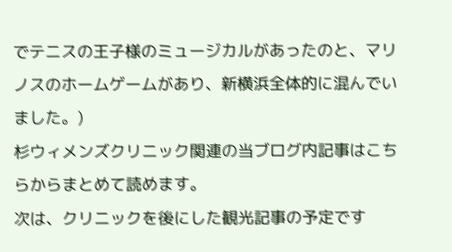でテニスの王子様のミュージカルがあったのと、マリノスのホームゲームがあり、新横浜全体的に混んでいました。)
杉ウィメンズクリニック関連の当ブログ内記事はこちらからまとめて読めます。
次は、クリニックを後にした観光記事の予定です